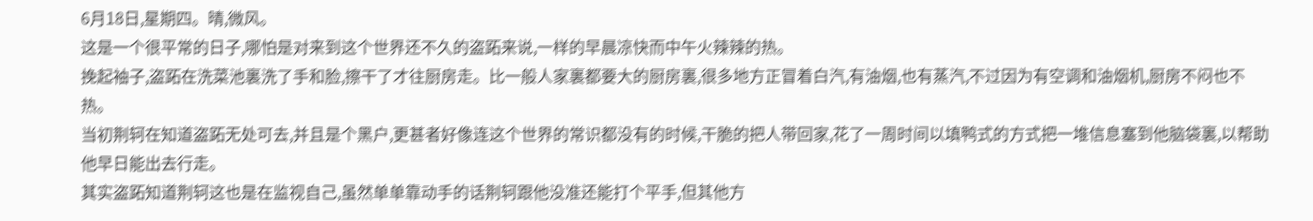6月18日,星期四。晴,微风。
这是一个很平常的日子,哪怕是对来到这个世界还不久的盗跖来说,一样的早晨凉快而中午火辣辣的热。
挽起袖子,盗跖在洗菜池裏洗了手和脸,擦干了才往厨房走。比一般人家裏都要大的厨房裏,很多地方正冒着白汽,有油烟,也有蒸汽,不过因为有空调和油烟机,厨房不闷也不热。
当初荆轲在知道盗跖无处可去,并且是个黑户,更甚者好像连这个世界的常识都没有的时候,干脆的把人带回家,花了一周时间以填鸭式的方式把一堆信息塞到他脑袋裏,以帮助他早日能出去行走。
其实盗跖知道荆轲这也是在监视自己,虽然单单靠动手的话荆轲跟他没准还能打个平手,但其他方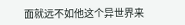面就远不如他这个异世界来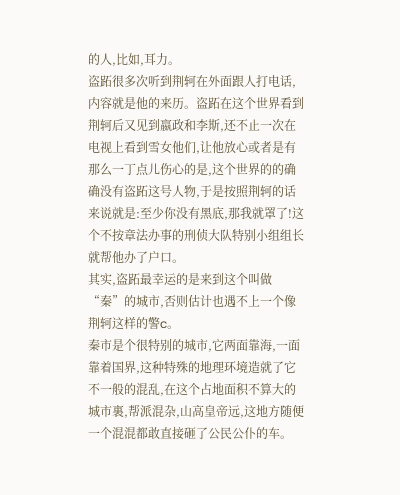的人,比如,耳力。
盗跖很多次听到荆轲在外面跟人打电话,内容就是他的来历。盗跖在这个世界看到荆轲后又见到嬴政和李斯,还不止一次在电视上看到雪女他们,让他放心或者是有那么一丁点儿伤心的是,这个世界的的确确没有盗跖这号人物,于是按照荆轲的话来说就是:至少你没有黑底,那我就罩了!这个不按章法办事的刑侦大队特别小组组长就帮他办了户口。
其实,盗跖最幸运的是来到这个叫做“秦”的城市,否则估计也遇不上一个像荆轲这样的警c。
秦市是个很特别的城市,它两面靠海,一面靠着国界,这种特殊的地理环境造就了它不一般的混乱,在这个占地面积不算大的城市裏,帮派混杂,山高皇帝远,这地方随便一个混混都敢直接砸了公民公仆的车。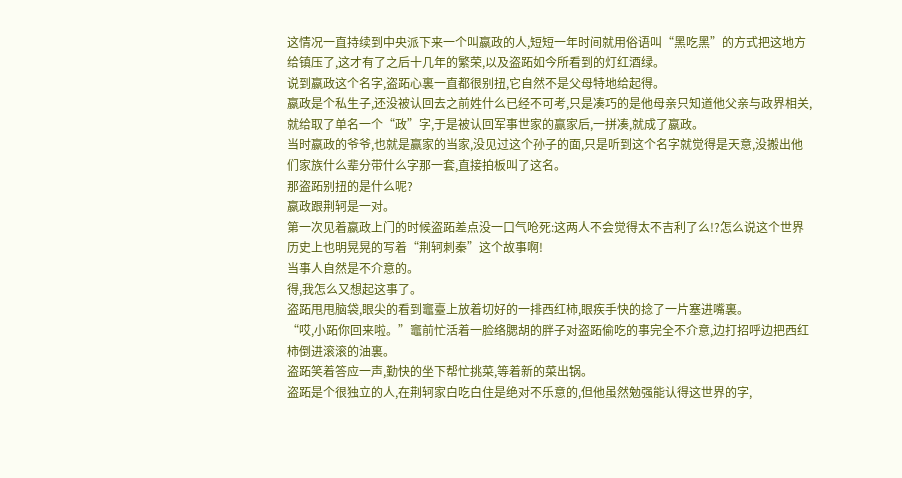这情况一直持续到中央派下来一个叫嬴政的人,短短一年时间就用俗语叫“黑吃黑”的方式把这地方给镇压了,这才有了之后十几年的繁荣,以及盗跖如今所看到的灯红酒绿。
说到嬴政这个名字,盗跖心裏一直都很别扭,它自然不是父母特地给起得。
嬴政是个私生子,还没被认回去之前姓什么已经不可考,只是凑巧的是他母亲只知道他父亲与政界相关,就给取了单名一个“政”字,于是被认回军事世家的赢家后,一拼凑,就成了嬴政。
当时嬴政的爷爷,也就是赢家的当家,没见过这个孙子的面,只是听到这个名字就觉得是天意,没搬出他们家族什么辈分带什么字那一套,直接拍板叫了这名。
那盗跖别扭的是什么呢?
嬴政跟荆轲是一对。
第一次见着嬴政上门的时候盗跖差点没一口气呛死:这两人不会觉得太不吉利了么!?怎么说这个世界历史上也明晃晃的写着“荆轲刺秦”这个故事啊!
当事人自然是不介意的。
得,我怎么又想起这事了。
盗跖甩甩脑袋,眼尖的看到竈臺上放着切好的一排西红柿,眼疾手快的捻了一片塞进嘴裏。
“哎,小跖你回来啦。”竈前忙活着一脸络腮胡的胖子对盗跖偷吃的事完全不介意,边打招呼边把西红柿倒进滚滚的油裏。
盗跖笑着答应一声,勤快的坐下帮忙挑菜,等着新的菜出锅。
盗跖是个很独立的人,在荆轲家白吃白住是绝对不乐意的,但他虽然勉强能认得这世界的字,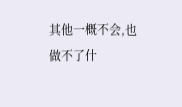其他一概不会,也做不了什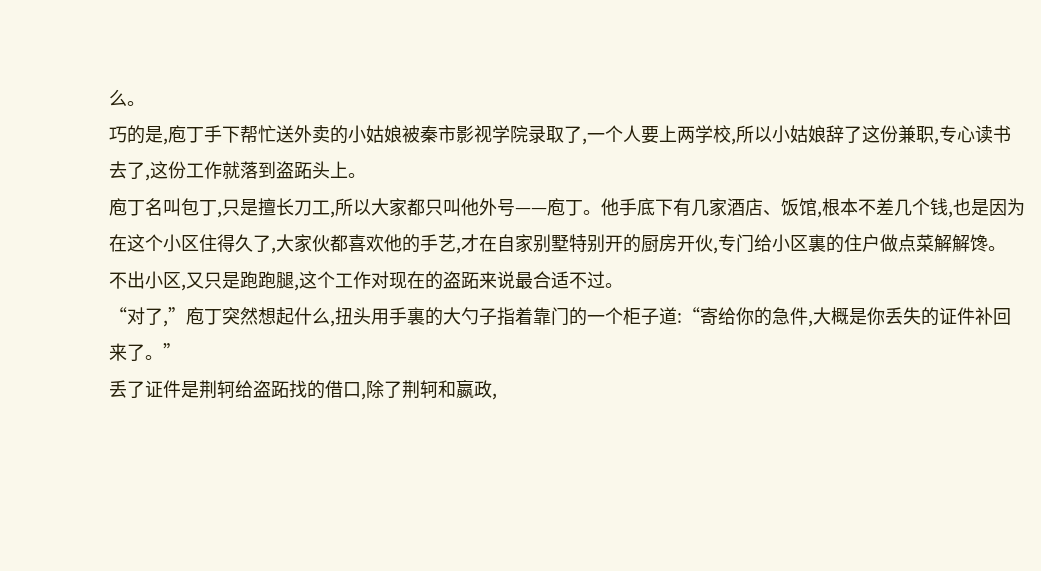么。
巧的是,庖丁手下帮忙送外卖的小姑娘被秦市影视学院录取了,一个人要上两学校,所以小姑娘辞了这份兼职,专心读书去了,这份工作就落到盗跖头上。
庖丁名叫包丁,只是擅长刀工,所以大家都只叫他外号——庖丁。他手底下有几家酒店、饭馆,根本不差几个钱,也是因为在这个小区住得久了,大家伙都喜欢他的手艺,才在自家别墅特别开的厨房开伙,专门给小区裏的住户做点菜解解馋。
不出小区,又只是跑跑腿,这个工作对现在的盗跖来说最合适不过。
“对了,”庖丁突然想起什么,扭头用手裏的大勺子指着靠门的一个柜子道:“寄给你的急件,大概是你丢失的证件补回来了。”
丢了证件是荆轲给盗跖找的借口,除了荆轲和嬴政,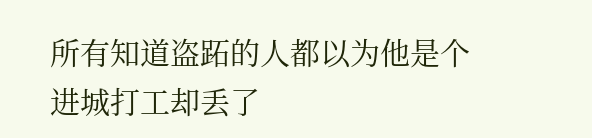所有知道盗跖的人都以为他是个进城打工却丢了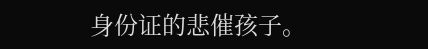身份证的悲催孩子。